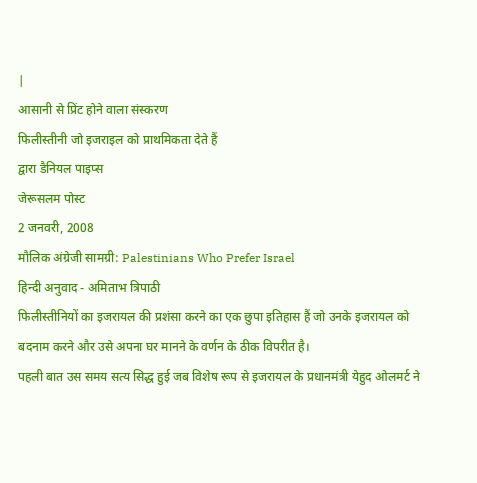|
आसानी से प्रिंट होने वाला संस्करण
फिलीस्तीनी जो इजराइल को प्राथमिकता देते हैं
द्वारा डैनियल पाइप्स
जेरूसलम पोस्ट
2 जनवरी, 2008
मौलिक अंग्रेजी सामग्री: Palestinians Who Prefer Israel
हिन्दी अनुवाद - अमिताभ त्रिपाठी
फिलीस्तीनियों का इजरायल की प्रशंसा करने का एक छुपा इतिहास हैं जो उनके इजरायल को बदनाम करने और उसे अपना घर मानने के वर्णन के ठीक विपरीत है।
पहली बात उस समय सत्य सिद्ध हुई जब विशेष रूप से इजरायल के प्रधानमंत्री येहुद ओलमर्ट ने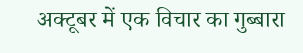अक्टूबर में एक विचार का गुब्बारा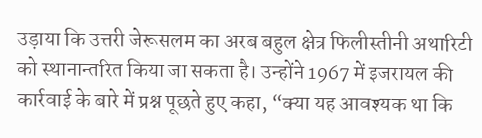उड़ाया कि उत्तरी जेरूसलम का अरब बहुल क्षेत्र फिलीस्तीनी अथारिटी को स्थानान्तरित किया जा सकता है। उन्होंने 1967 में इजरायल की कार्रवाई के बारे में प्रश्न पूछते हुए कहा, “क्या यह आवश्यक था कि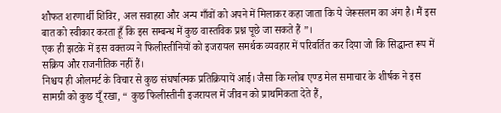शौफत शरणार्थी शिविर, अल सवाहरा और अन्य गाँवों को अपने में मिलाकर कहा जाता कि ये जेरूसलम का अंग है। मैं इस बात को स्वीकार करता हूँ कि इस सम्बन्ध में कुछ वास्तविक प्रश्न पूछे जा सकते हैं ”।
एक ही झटके में इस वक्तव्य ने फिलीस्तीनियों को इजरायल समर्थक व्यवहार में परिवर्तित कर दिया जो कि सिद्धान्त रूप में सक्रिय और राजनीतिक नहीं हैं।
निश्चय ही ओलमर्ट के विचार से कुछ संघर्षात्मक प्रतिक्रियायें आई। जैसा कि ग्लोब एण्ड मेल समाचार के शीर्षक ने इस सामग्री को कुछ यूँ रखा, “ कुछ फिलीस्तीनी इजरायल में जीवन को प्राथमिकता देते हैं,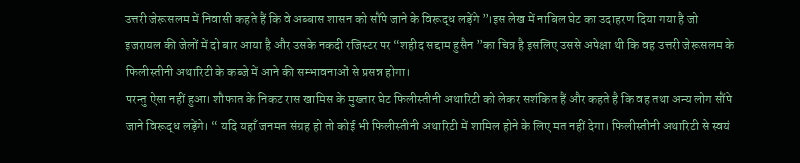उत्तरी जेरूसलम में निवासी कहते हैं कि वे अब्बास शासन को सौंपे जाने के विरूद्ध लड़ेंगे ”।इस लेख में नाबिल घेट का उदाहरण दिया गया है जो इजरायल की जेलों में दो बार आया है और उसके नकदी रजिस्टर पर “शहीद सद्दाम हुसैन ”का चित्र है इसलिए उससे अपेक्षा थी कि वह उत्तरी जेरूसलम के फिलीस्तीनी अथारिटी के कब्जे में आने की सम्भावनाओं से प्रसन्न होगा।
परन्तु ऐसा नहीं हुआ। शौफात के निकट रास खामिस के मुख्तार घेट फिलीस्तीनी अथारिटी को लेकर सशंकित हैं और कहते है कि वह तथा अन्य लोग सौंपे जाने विरूद्ध लड़ेंगे। “ यदि यहाँ जनमत संग्रह हो तो कोई भी फिलीस्तीनी अथारिटी में शामिल होने के लिए मत नहीं देगा। फिलीस्तीनी अथारिटी से स्वयं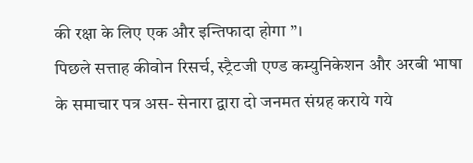की रक्षा के लिए एक और इन्तिफादा होगा ”।
पिछले सत्ताह कीवोन रिसर्च, स्ट्रैटजी एण्ड कम्युनिकेशन और अरबी भाषा के समाचार पत्र अस- सेनारा द्वारा दो जनमत संग्रह कराये गये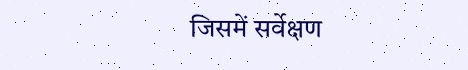जिसमें सर्वेक्षण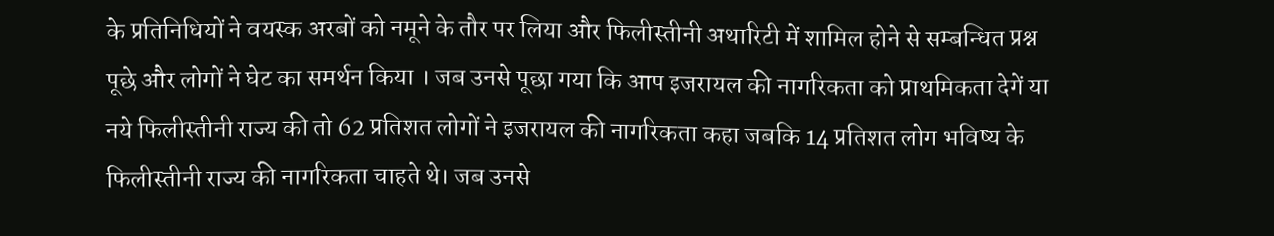के प्रतिनिधियों ने वयस्क अरबों को नमूने के तौर पर लिया और फिलीस्तीनी अथारिटी में शामिल होने से सम्बन्धित प्रश्न पूछे और लोगों ने घेट का समर्थन किया । जब उनसे पूछा गया कि आप इजरायल की नागरिकता को प्राथमिकता देगें या नये फिलीस्तीनी राज्य की तो 62 प्रतिशत लोगों ने इजरायल की नागरिकता कहा जबकि 14 प्रतिशत लोग भविष्य के फिलीस्तीनी राज्य की नागरिकता चाहते थे। जब उनसे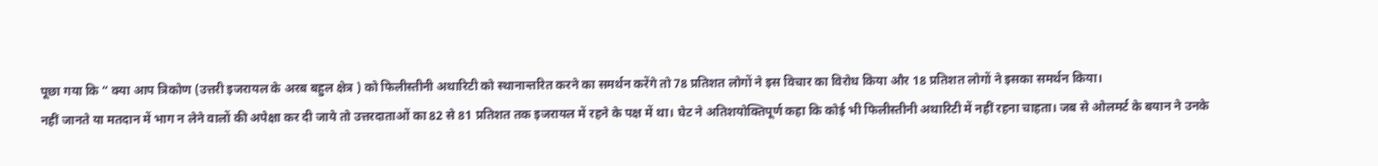पूछा गया कि “ क्या आप त्रिकोण (उत्तरी इजरायल के अरब बहुल क्षेत्र ) को फिलीस्तीनी अथारिटी को स्थानान्तरित करने का समर्थन करेंगे तो 78 प्रतिशत लोगों ने इस विचार का विरोध किया और 18 प्रतिशत लोगों ने इसका समर्थन किया।
नहीं जानते या मतदान में भाग न लेने वालों की अपेक्षा कर दी जाये तो उत्तरदाताओं का 82 से 81 प्रतिशत तक इजरायल में रहने के पक्ष में था। घेट ने अतिशयोक्तिपूर्ण कहा कि कोई भी फिलीस्तीनी अथारिटी में नहीं रहना चाहता। जब से ओलमर्ट के बयान ने उनके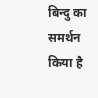बिन्दु का समर्थन किया है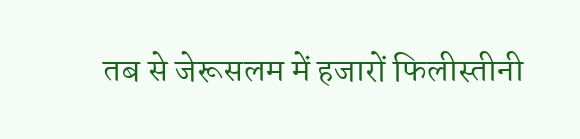तब से जेरूसलम में हजारों फिलीस्तीनी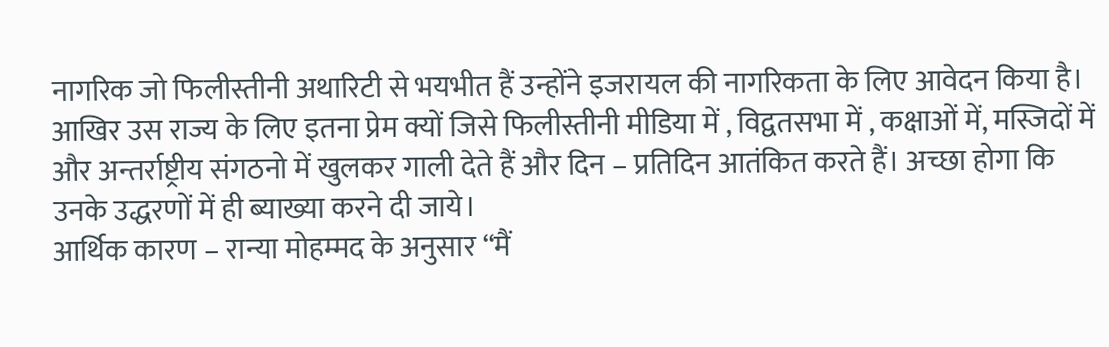नागरिक जो फिलीस्तीनी अथारिटी से भयभीत हैं उन्होंने इजरायल की नागरिकता के लिए आवेदन किया है।
आखिर उस राज्य के लिए इतना प्रेम क्यों जिसे फिलीस्तीनी मीडिया में , विद्वतसभा में , कक्षाओं में, मस्जिदों में और अन्तर्राष्ट्रीय संगठनो में खुलकर गाली देते हैं और दिन – प्रतिदिन आतंकित करते हैं। अच्छा होगा कि उनके उद्धरणों में ही ब्याख्या करने दी जाये।
आर्थिक कारण – रान्या मोहम्मद के अनुसार “मैं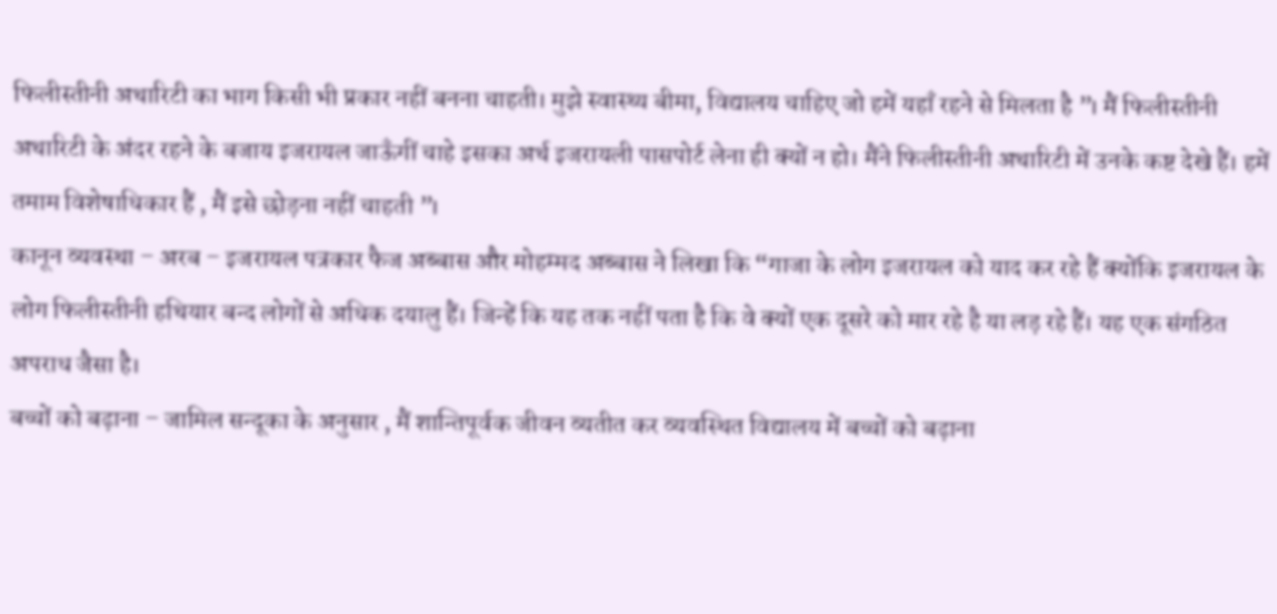फिलीस्तीनी अथारिटी का भाग किसी भी प्रकार नहीं बनना चाहती। मुझे स्वास्थ्य बीमा, विद्यालय चाहिए जो हमें यहाँ रहने से मिलता है ”। मैं फिलीस्तीनी अथारिटी के अंदर रहने के बजाय इजरायल जाऊँगीं चाहे इसका अर्थ इजरायली पासपोर्ट लेना ही क्यों न हो। मैंने फिलीस्तीनी अथारिटी में उनके कष्ट देखे हैं। हमें तमाम विशेषाधिकार हैं , मैं इसे छोड़ना नहीं चाहती ”।
कानून व्यवस्था – अरब – इजरायल पत्रकार फैज अब्बास और मोहम्मद अब्बास ने लिखा कि “गाजा के लोग इजरायल को याद कर रहे हैं क्योंकि इजरायल के लोग फिलीस्तीनी हथियार बन्द लोगों से अधिक दयालु हैं। जिन्हें कि यह तक नहीं पता है कि वे क्यों एक दूसरे को मार रहे है या लड़ रहे हैं। यह एक संगठित अपराध जैसा है।
बच्चों को बढ़ाना – जामिल सन्दूका के अनुसार , मैं शान्तिपूर्वक जीवन व्यतीत कर व्यवस्थित विद्यालय में बच्चों को बढ़ाना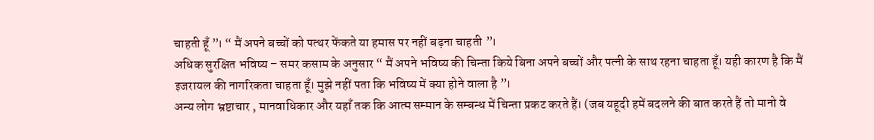चाहती हूँ ”। “ मैं अपने बच्चों को पत्थर फेंकते या हमास पर नहीं बढ़ना चाहती ”।
अधिक सुरक्षित भविष्य – समर कसाम के अनुसार “ मैं अपने भविष्य की चिन्ता किये बिना अपने बच्चों और पत्नी के साथ रहना चाहता हूँ। यही कारण है कि मैं इजरायल की नागरिकता चाहता हूँ। मुझे नहीं पता कि भविष्य में क्या होने वाला है ”।
अन्य लोग भ्रष्टाचार , मानवाधिकार और यहाँ तक कि आत्म सम्मान के सम्बन्ध में चिन्ता प्रकट करते हैं। (जब यहूदी हमें बदलने की बात करते हैं तो मानो वे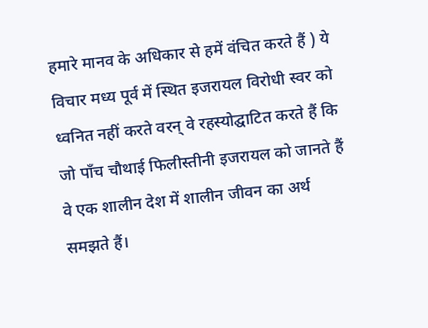हमारे मानव के अधिकार से हमें वंचित करते हैं ) ये विचार मध्य पूर्व में स्थित इजरायल विरोधी स्वर को ध्वनित नहीं करते वरन् वे रहस्योद्घाटित करते हैं कि जो पाँच चौथाई फिलीस्तीनी इजरायल को जानते हैं वे एक शालीन देश में शालीन जीवन का अर्थ समझते हैं।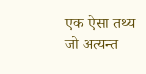एक ऐसा तथ्य जो अत्यन्त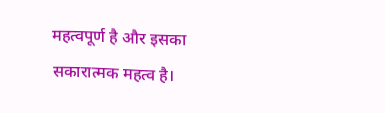महत्वपूर्ण है और इसका सकारात्मक महत्व है।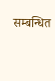सम्बन्धित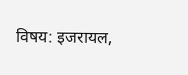विषय: इजरायल,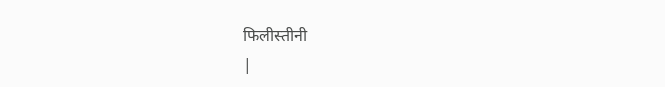फिलीस्तीनी
|